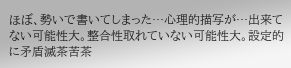ほぼ、勢いで書いてしまった…心理的描写が…出来てない可能性大。整合性取れていない可能性大。設定的に矛盾滅茶苦茶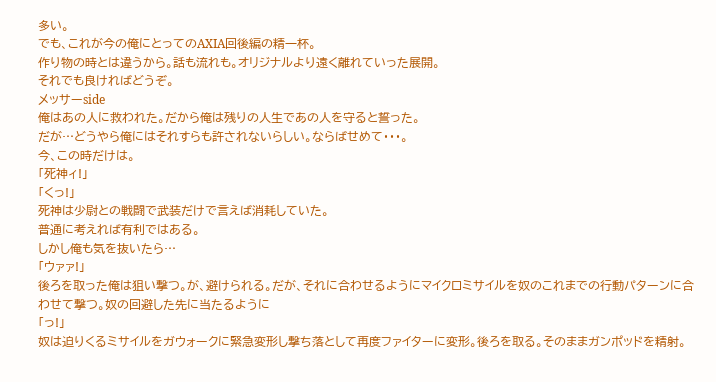多い。
でも、これが今の俺にとってのAXIA回後編の精一杯。
作り物の時とは違うから。話も流れも。オリジナルより遠く離れていった展開。
それでも良ければどうぞ。
メッサーside
俺はあの人に救われた。だから俺は残りの人生であの人を守ると誓った。
だが…どうやら俺にはそれすらも許されないらしい。ならばせめて・・・。
今、この時だけは。
「死神ィ!」
「くっ!」
死神は少尉との戦闘で武装だけで言えば消耗していた。
普通に考えれば有利ではある。
しかし俺も気を抜いたら…
「ウァァ!」
後ろを取った俺は狙い撃つ。が、避けられる。だが、それに合わせるようにマイクロミサイルを奴のこれまでの行動パターンに合わせて撃つ。奴の回避した先に当たるように
「っ!」
奴は迫りくるミサイルをガウォークに緊急変形し撃ち落として再度ファイターに変形。後ろを取る。そのままガンポッドを精射。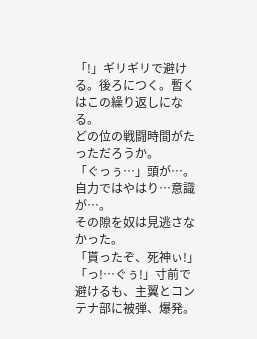「!」ギリギリで避ける。後ろにつく。暫くはこの繰り返しになる。
どの位の戦闘時間がたっただろうか。
「ぐっぅ…」頭が…。自力ではやはり…意識が…。
その隙を奴は見逃さなかった。
「貰ったぞ、死神ぃ!」
「っ!…ぐぅ!」寸前で避けるも、主翼とコンテナ部に被弾、爆発。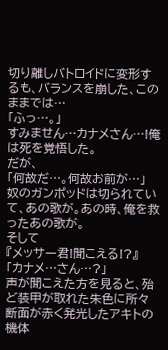切り離しバトロイドに変形するも、バランスを崩した、このままでは…
「ふっ…。」
すみません…カナメさん…!俺は死を覚悟した。
だが、
「何故だ…。何故お前が…」
奴のガンポッドは切られていて、あの歌が。あの時、俺を救ったあの歌が。
そして
『メッサー君!聞こえる!?』
「カナメ…さん…?」
声が聞こえた方を見ると、殆ど装甲が取れた朱色に所々断面が赤く発光したアキトの機体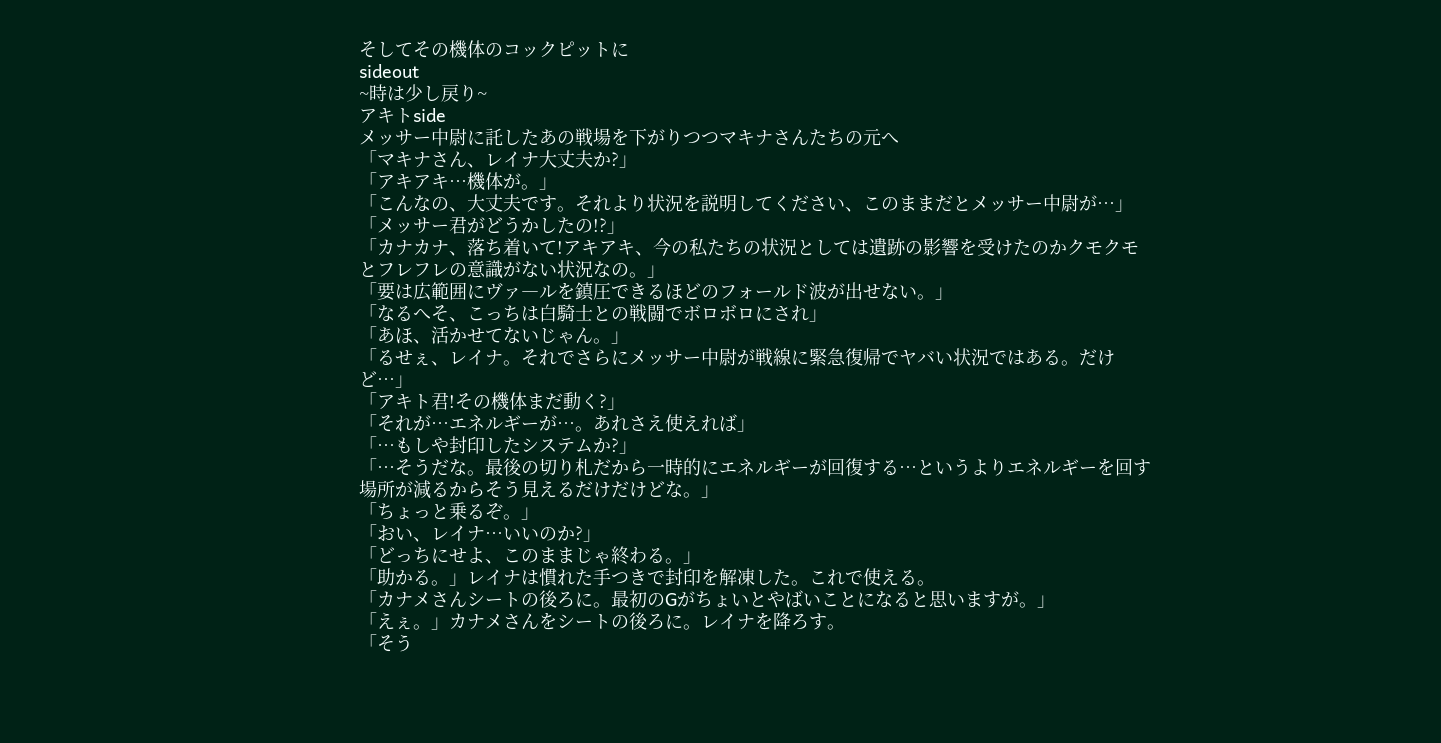そしてその機体のコックピットに
sideout
~時は少し戻り~
アキトside
メッサー中尉に託したあの戦場を下がりつつマキナさんたちの元へ
「マキナさん、レイナ大丈夫か?」
「アキアキ…機体が。」
「こんなの、大丈夫です。それより状況を説明してください、このままだとメッサー中尉が…」
「メッサー君がどうかしたの!?」
「カナカナ、落ち着いて!アキアキ、今の私たちの状況としては遺跡の影響を受けたのかクモクモとフレフレの意識がない状況なの。」
「要は広範囲にヴァ―ルを鎮圧できるほどのフォールド波が出せない。」
「なるへそ、こっちは白騎士との戦闘でボロボロにされ」
「あほ、活かせてないじゃん。」
「るせぇ、レイナ。それでさらにメッサー中尉が戦線に緊急復帰でヤバい状況ではある。だけど…」
「アキト君!その機体まだ動く?」
「それが…エネルギーが…。あれさえ使えれば」
「…もしや封印したシステムか?」
「…そうだな。最後の切り札だから一時的にエネルギーが回復する…というよりエネルギーを回す場所が減るからそう見えるだけだけどな。」
「ちょっと乗るぞ。」
「おい、レイナ…いいのか?」
「どっちにせよ、このままじゃ終わる。」
「助かる。」レイナは慣れた手つきで封印を解凍した。これで使える。
「カナメさんシートの後ろに。最初のGがちょいとやばいことになると思いますが。」
「えぇ。」カナメさんをシートの後ろに。レイナを降ろす。
「そう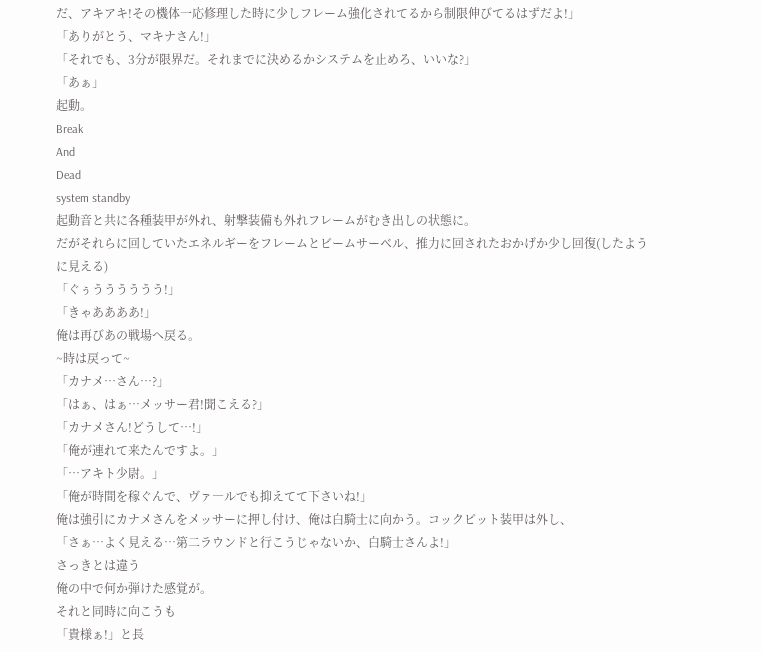だ、アキアキ!その機体一応修理した時に少しフレーム強化されてるから制限伸びてるはずだよ!」
「ありがとう、マキナさん!」
「それでも、3分が限界だ。それまでに決めるかシステムを止めろ、いいな?」
「あぁ」
起動。
Break
And
Dead
system standby
起動音と共に各種装甲が外れ、射撃装備も外れフレームがむき出しの状態に。
だがそれらに回していたエネルギーをフレームとビームサーベル、推力に回されたおかげか少し回復(したように見える)
「ぐぅうううううう!」
「きゃああああ!」
俺は再びあの戦場へ戻る。
~時は戻って~
「カナメ…さん…?」
「はぁ、はぁ…メッサー君!聞こえる?」
「カナメさん!どうして…!」
「俺が連れて来たんですよ。」
「…アキト少尉。」
「俺が時間を稼ぐんで、ヴァ―ルでも抑えてて下さいね!」
俺は強引にカナメさんをメッサーに押し付け、俺は白騎士に向かう。コックピット装甲は外し、
「さぁ…よく見える…第二ラウンドと行こうじゃないか、白騎士さんよ!」
さっきとは違う
俺の中で何か弾けた感覚が。
それと同時に向こうも
「貴様ぁ!」と長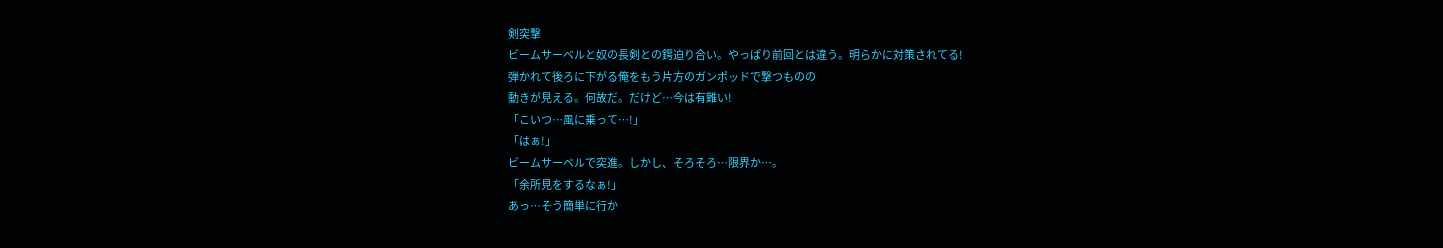剣突撃
ビームサーベルと奴の長剣との鍔迫り合い。やっぱり前回とは違う。明らかに対策されてる!
弾かれて後ろに下がる俺をもう片方のガンポッドで撃つものの
動きが見える。何故だ。だけど…今は有難い!
「こいつ…風に乗って…!」
「はぁ!」
ビームサーベルで突進。しかし、そろそろ…限界か…。
「余所見をするなぁ!」
あっ…そう簡単に行か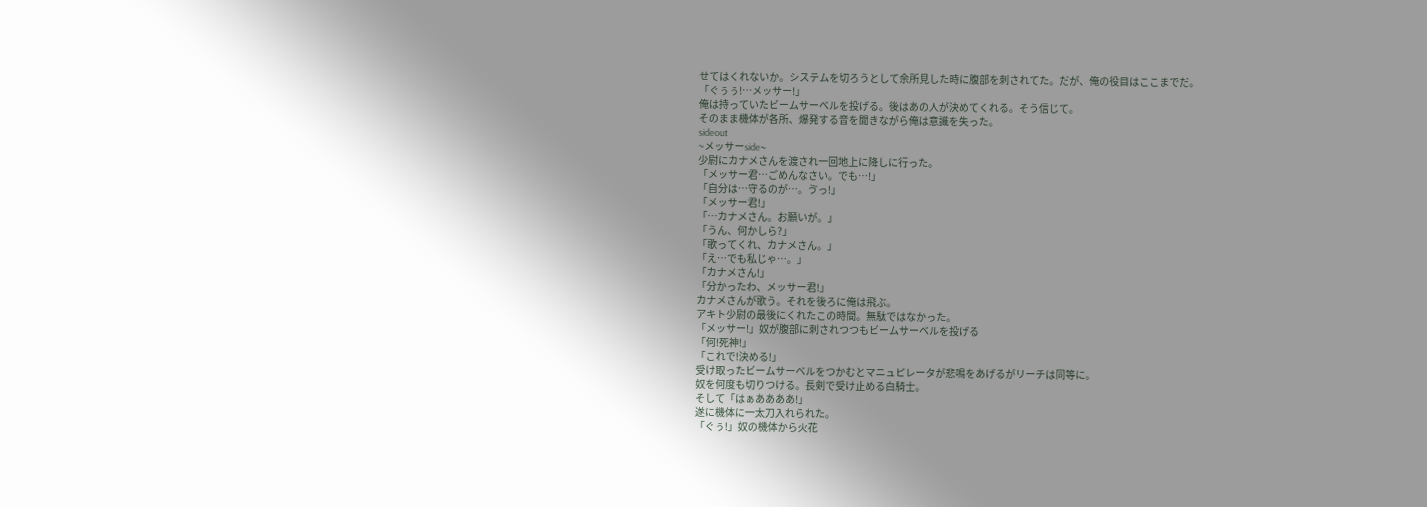せてはくれないか。システムを切ろうとして余所見した時に腹部を刺されてた。だが、俺の役目はここまでだ。
「ぐぅぅ!…メッサー!」
俺は持っていたビームサーベルを投げる。後はあの人が決めてくれる。そう信じて。
そのまま機体が各所、爆発する音を聞きながら俺は意識を失った。
sideout
~メッサーside~
少尉にカナメさんを渡され一回地上に降しに行った。
「メッサー君…ごめんなさい。でも…!」
「自分は…守るのが…。ゔっ!」
「メッサー君!」
「…カナメさん。お願いが。」
「うん、何かしら?」
「歌ってくれ、カナメさん。」
「え…でも私じゃ…。」
「カナメさん!」
「分かったわ、メッサー君!」
カナメさんが歌う。それを後ろに俺は飛ぶ。
アキト少尉の最後にくれたこの時間。無駄ではなかった。
「メッサー!」奴が腹部に刺されつつもビームサーベルを投げる
「何!死神!」
「これで!決める!」
受け取ったビームサーベルをつかむとマニュピレータが悲鳴をあげるがリーチは同等に。
奴を何度も切りつける。長剣で受け止める白騎士。
そして「はぁああああ!」
遂に機体に一太刀入れられた。
「ぐぅ!」奴の機体から火花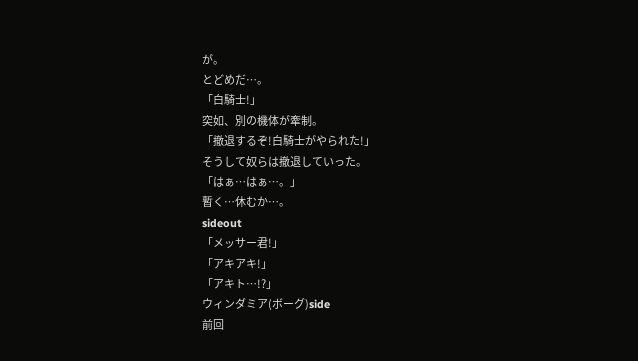が。
とどめだ…。
「白騎士!」
突如、別の機体が牽制。
「撤退するぞ!白騎士がやられた!」
そうして奴らは撤退していった。
「はぁ…はぁ…。」
暫く…休むか…。
sideout
「メッサー君!」
「アキアキ!」
「アキト…!?」
ウィンダミア(ボーグ)side
前回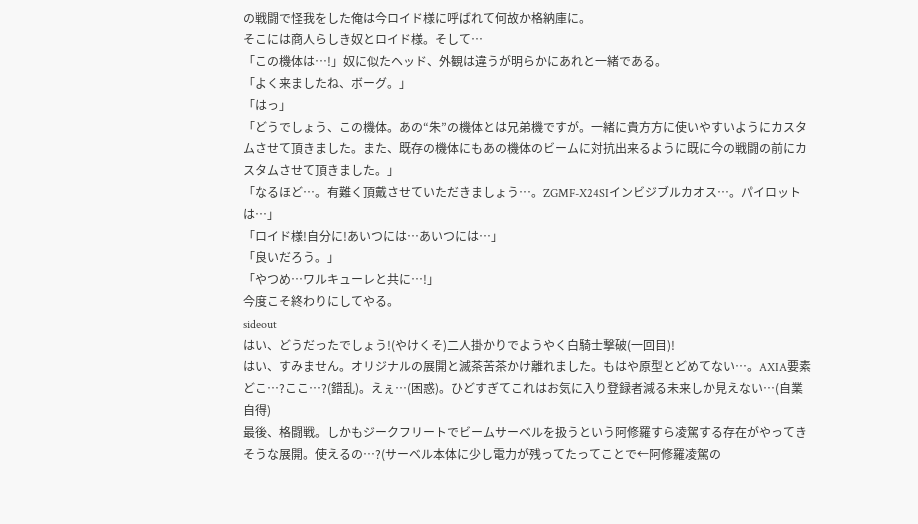の戦闘で怪我をした俺は今ロイド様に呼ばれて何故か格納庫に。
そこには商人らしき奴とロイド様。そして…
「この機体は…!」奴に似たヘッド、外観は違うが明らかにあれと一緒である。
「よく来ましたね、ボーグ。」
「はっ」
「どうでしょう、この機体。あの“朱”の機体とは兄弟機ですが。一緒に貴方方に使いやすいようにカスタムさせて頂きました。また、既存の機体にもあの機体のビームに対抗出来るように既に今の戦闘の前にカスタムさせて頂きました。」
「なるほど…。有難く頂戴させていただきましょう…。ZGMF-X24SIインビジブルカオス…。パイロットは…」
「ロイド様!自分に!あいつには…あいつには…」
「良いだろう。」
「やつめ…ワルキューレと共に…!」
今度こそ終わりにしてやる。
sideout
はい、どうだったでしょう!(やけくそ)二人掛かりでようやく白騎士撃破(一回目)!
はい、すみません。オリジナルの展開と滅茶苦茶かけ離れました。もはや原型とどめてない…。AXIA要素どこ…?ここ…?(錯乱)。えぇ…(困惑)。ひどすぎてこれはお気に入り登録者減る未来しか見えない…(自業自得)
最後、格闘戦。しかもジークフリートでビームサーベルを扱うという阿修羅すら凌駕する存在がやってきそうな展開。使えるの…?(サーベル本体に少し電力が残ってたってことで←阿修羅凌駕の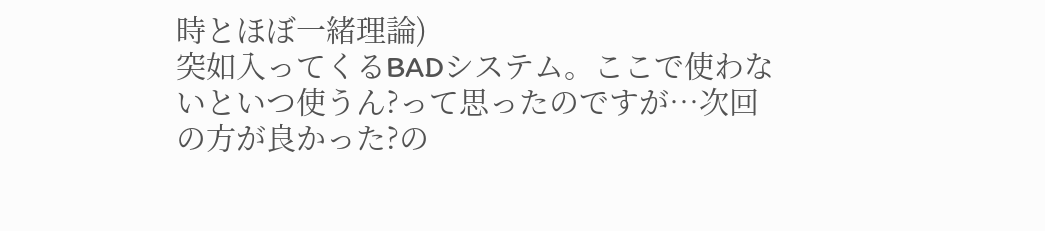時とほぼ一緒理論)
突如入ってくるBADシステム。ここで使わないといつ使うん?って思ったのですが…次回の方が良かった?の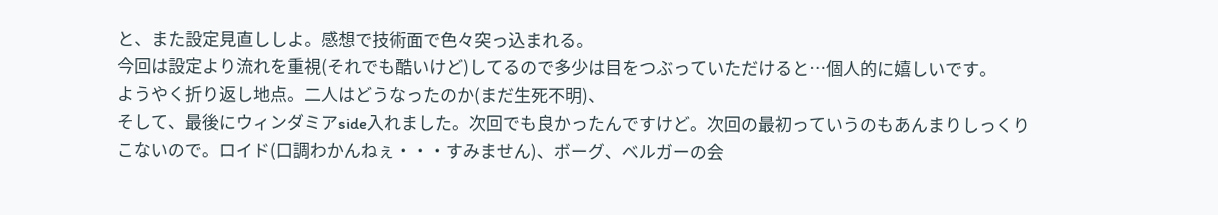と、また設定見直ししよ。感想で技術面で色々突っ込まれる。
今回は設定より流れを重視(それでも酷いけど)してるので多少は目をつぶっていただけると…個人的に嬉しいです。
ようやく折り返し地点。二人はどうなったのか(まだ生死不明)、
そして、最後にウィンダミアside入れました。次回でも良かったんですけど。次回の最初っていうのもあんまりしっくりこないので。ロイド(口調わかんねぇ・・・すみません)、ボーグ、ベルガーの会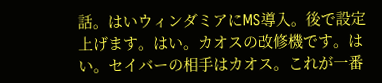話。はいウィンダミアにMS導入。後で設定上げます。はい。カオスの改修機です。はい。セイバーの相手はカオス。これが一番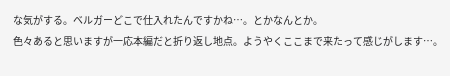な気がする。ベルガーどこで仕入れたんですかね…。とかなんとか。
色々あると思いますが一応本編だと折り返し地点。ようやくここまで来たって感じがします…。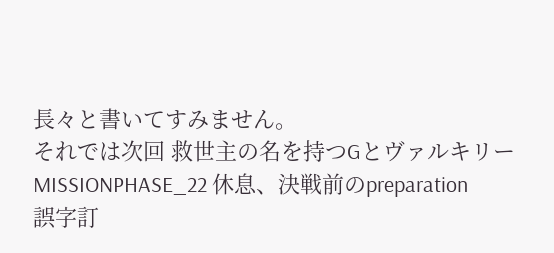長々と書いてすみません。
それでは次回 救世主の名を持つGとヴァルキリー
MISSIONPHASE_22 休息、決戦前のpreparation
誤字訂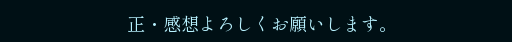正・感想よろしくお願いします。